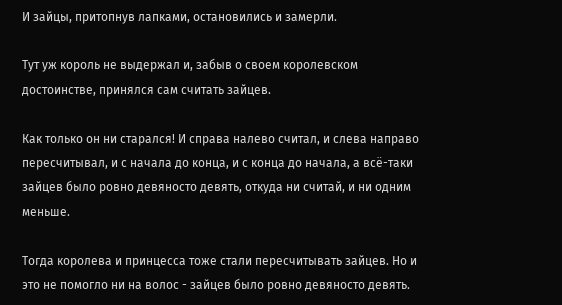И зайцы, притопнув лапками, остановились и замерли.

Тут уж король не выдержал и, забыв о своем королевском достоинстве, принялся сам считать зайцев.

Как только он ни старался! И справа налево считал, и слева направо пересчитывал, и с начала до конца, и с конца до начала, а всё-таки зайцев было ровно девяносто девять, откуда ни считай, и ни одним меньше.

Тогда королева и принцесса тоже стали пересчитывать зайцев. Но и это не помогло ни на волос - зайцев было ровно девяносто девять.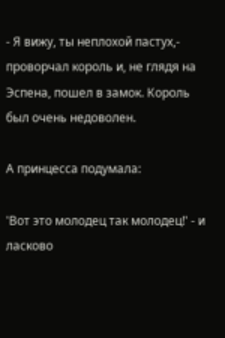- Я вижу, ты неплохой пастух,- проворчал король и, не глядя на Эспена, пошел в замок. Король был очень недоволен.

А принцесса подумала:

'Вот это молодец так молодец!' - и ласково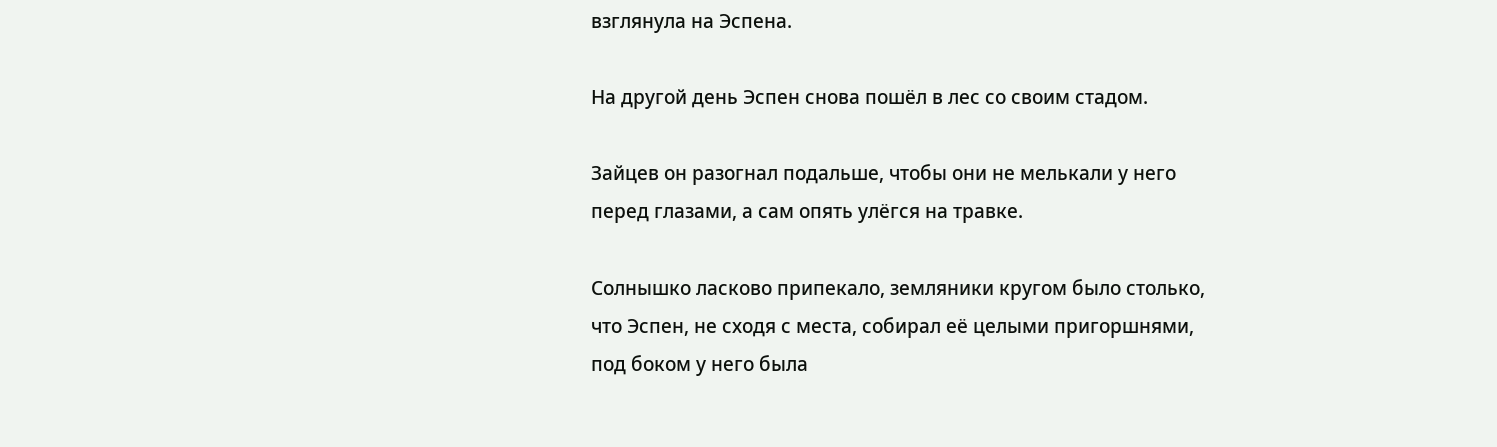взглянула на Эспена.

На другой день Эспен снова пошёл в лес со своим стадом.

Зайцев он разогнал подальше, чтобы они не мелькали у него перед глазами, а сам опять улёгся на травке.

Солнышко ласково припекало, земляники кругом было столько, что Эспен, не сходя с места, собирал её целыми пригоршнями, под боком у него была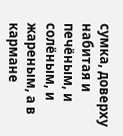сумка, доверху набитая и печёным, и солёным, и жареным, а в кармане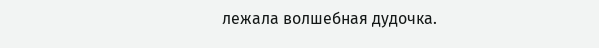лежала волшебная дудочка.